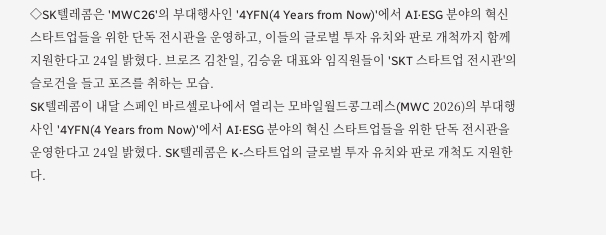◇SK텔레콤은 'MWC26'의 부대행사인 '4YFN(4 Years from Now)'에서 AI·ESG 분야의 혁신 스타트업들을 위한 단독 전시관을 운영하고, 이들의 글로벌 투자 유치와 판로 개척까지 함께 지원한다고 24일 밝혔다. 브로즈 김찬일, 김승윤 대표와 임직원들이 'SKT 스타트업 전시관'의 슬로건을 들고 포즈를 취하는 모습.
SK텔레콤이 내달 스페인 바르셀로나에서 열리는 모바일월드콩그레스(MWC 2026)의 부대행사인 '4YFN(4 Years from Now)'에서 AI·ESG 분야의 혁신 스타트업들을 위한 단독 전시관을 운영한다고 24일 밝혔다. SK텔레콤은 K-스타트업의 글로벌 투자 유치와 판로 개척도 지원한다.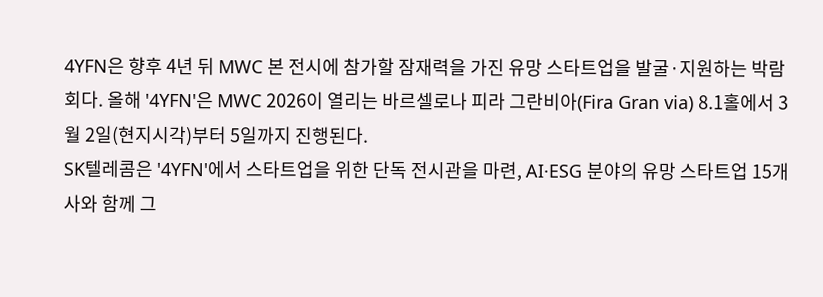4YFN은 향후 4년 뒤 MWC 본 전시에 참가할 잠재력을 가진 유망 스타트업을 발굴·지원하는 박람회다. 올해 '4YFN'은 MWC 2026이 열리는 바르셀로나 피라 그란비아(Fira Gran via) 8.1홀에서 3월 2일(현지시각)부터 5일까지 진행된다.
SK텔레콤은 '4YFN'에서 스타트업을 위한 단독 전시관을 마련, AI·ESG 분야의 유망 스타트업 15개사와 함께 그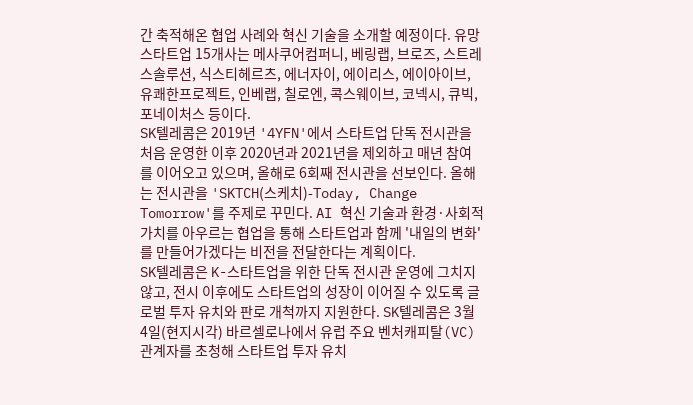간 축적해온 협업 사례와 혁신 기술을 소개할 예정이다. 유망 스타트업 15개사는 메사쿠어컴퍼니, 베링랩, 브로즈, 스트레스솔루션, 식스티헤르츠, 에너자이, 에이리스, 에이아이브, 유쾌한프로젝트, 인베랩, 칠로엔, 콕스웨이브, 코넥시, 큐빅, 포네이처스 등이다.
SK텔레콤은 2019년 '4YFN'에서 스타트업 단독 전시관을 처음 운영한 이후 2020년과 2021년을 제외하고 매년 참여를 이어오고 있으며, 올해로 6회째 전시관을 선보인다. 올해는 전시관을 'SKTCH(스케치)-Today, Change Tomorrow'를 주제로 꾸민다. AI 혁신 기술과 환경·사회적 가치를 아우르는 협업을 통해 스타트업과 함께 '내일의 변화'를 만들어가겠다는 비전을 전달한다는 계획이다.
SK텔레콤은 K-스타트업을 위한 단독 전시관 운영에 그치지 않고, 전시 이후에도 스타트업의 성장이 이어질 수 있도록 글로벌 투자 유치와 판로 개척까지 지원한다. SK텔레콤은 3월 4일(현지시각) 바르셀로나에서 유럽 주요 벤처캐피탈(VC) 관계자를 초청해 스타트업 투자 유치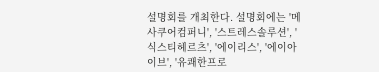설명회를 개최한다. 설명회에는 '메사쿠어컴퍼니', '스트레스솔루션', '식스티헤르츠', '에이리스', '에이아이브', '유쾌한프로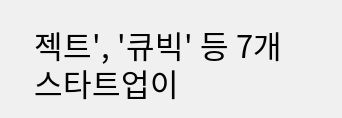젝트', '큐빅' 등 7개 스타트업이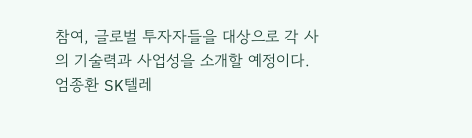참여, 글로벌 투자자들을 대상으로 각 사의 기술력과 사업성을 소개할 예정이다.
엄종환 SK텔레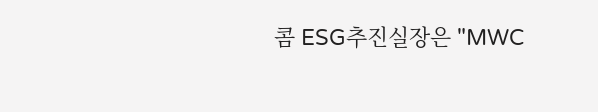콤 ESG추진실장은 "MWC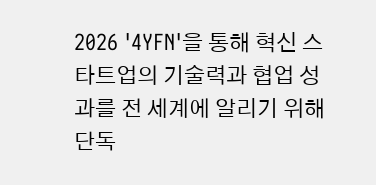2026 '4YFN'을 통해 혁신 스타트업의 기술력과 협업 성과를 전 세계에 알리기 위해 단독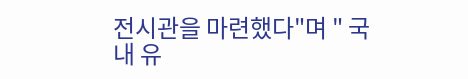전시관을 마련했다"며 " 국내 유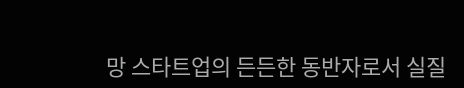망 스타트업의 든든한 동반자로서 실질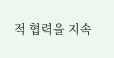적 협력을 지속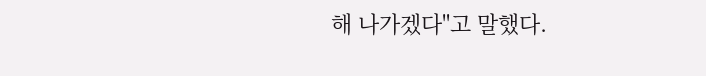해 나가겠다"고 말했다.